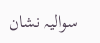سوالیہ نشان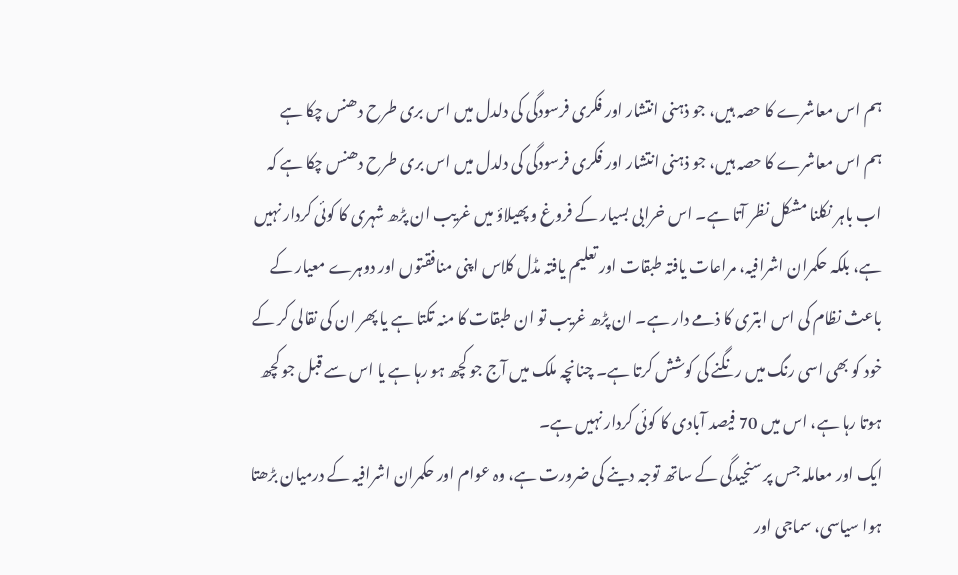ہم اس معاشرے کا حصہ ہیں، جو ذہنی انتشار اور فکری فرسودگی کی دلدل میں اس بری طرح دھنس چکا ہے
ہم اس معاشرے کا حصہ ہیں، جو ذہنی انتشار اور فکری فرسودگی کی دلدل میں اس بری طرح دھنس چکا ہے کہ اب باہر نکلنا مشکل نظر آتا ہے۔ اس خرابی بسیار کے فروغ و پھیلاؤ میں غریب ان پڑھ شہری کا کوئی کردار نہیں ہے، بلکہ حکمران اشرافیہ، مراعات یافتہ طبقات اور تعلیم یافتہ مڈل کلاس اپنی منافقتوں اور دوہرے معیار کے باعث نظام کی اس ابتری کا ذمے دار ہے۔ ان پڑھ غریب تو ان طبقات کا منہ تکتا ہے یا پھر ان کی نقالی کر کے خود کو بھی اسی رنگ میں رنگنے کی کوشش کرتا ہے۔ چنانچہ ملک میں آج جو کچھ ہو رہا ہے یا اس سے قبل جو کچھ ہوتا رہا ہے، اس میں 70 فیصد آبادی کا کوئی کردار نہیں ہے۔
ایک اور معاملہ جس پر سنجیدگی کے ساتھ توجہ دینے کی ضرورت ہے، وہ عوام اور حکمران اشرافیہ کے درمیان بڑھتا ہوا سیاسی، سماجی اور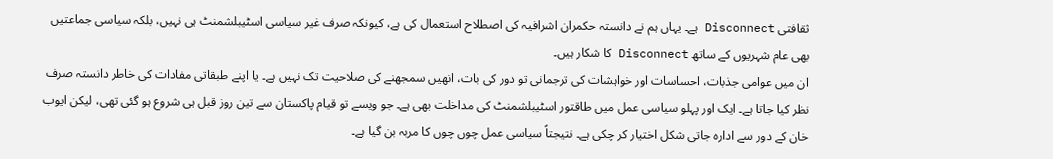ثقافتی Disconnect ہے۔ یہاں ہم نے دانستہ حکمران اشرافیہ کی اصطلاح استعمال کی ہے، کیونکہ صرف غیر سیاسی اسٹیبلشمنٹ ہی نہیں، بلکہ سیاسی جماعتیں بھی عام شہریوں کے ساتھ Disconnect کا شکار ہیں۔
ان میں عوامی جذبات، احساسات اور خواہشات کی ترجمانی تو دور کی بات، انھیں سمجھنے کی صلاحیت تک نہیں ہے۔ یا اپنے طبقاتی مفادات کی خاطر دانستہ صرف نظر کیا جاتا ہے۔ ایک اور پہلو سیاسی عمل میں طاقتور اسٹیبلشمنٹ کی مداخلت بھی ہے۔ جو ویسے تو قیام پاکستان سے تین روز قبل ہی شروع ہو گئی تھی، لیکن ایوب خان کے دور سے ادارہ جاتی شکل اختیار کر چکی ہے۔ نتیجتاً سیاسی عمل چوں چوں کا مربہ بن گیا ہے۔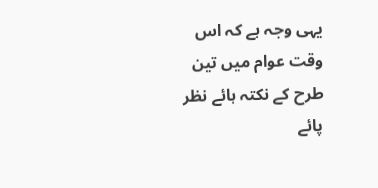یہی وجہ ہے کہ اس وقت عوام میں تین طرح کے نکتہ ہائے نظر پائے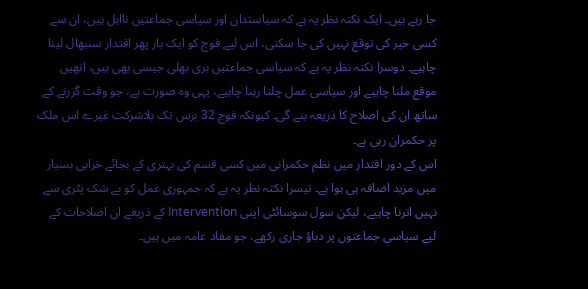جا رہے ہیں۔ ایک نکتہ نظر یہ ہے کہ سیاستدان اور سیاسی جماعتیں نااہل ہیں، ان سے کسی خیر کی توقع نہیں کی جا سکتی، اس لیے فوج کو ایک بار پھر اقتدار سنبھال لینا چاہیے۔ دوسرا نکتہ نظر یہ ہے کہ سیاسی جماعتیں بری بھلی جیسی بھی ہیں، انھیں موقع ملنا چاہیے اور سیاسی عمل چلتا رہنا چاہیے، یہی وہ صورت ہے، جو وقت گزرنے کے ساتھ ان کی اصلاح کا ذریعہ بنے گی۔ کیونکہ فوج 32 برس تک بلاشرکت غیرے اس ملک پر حکمران رہی ہے۔
اس کے دور اقتدار میں نظم حکمرانی میں کسی قسم کی بہتری کے بجائے خرابی بسیار میں مزید اضافہ ہی ہوا ہے۔ تیسرا نکتہ نظر یہ ہے کہ جمہوری عمل کو بے شک پٹری سے نہیں اترنا چاہیے، لیکن سول سوسائٹی اپنی Intervention کے ذریعے ان اصلاحات کے لیے سیاسی جماعتوں پر دباؤ جاری رکھے، جو مفاد عامہ میں ہیں۔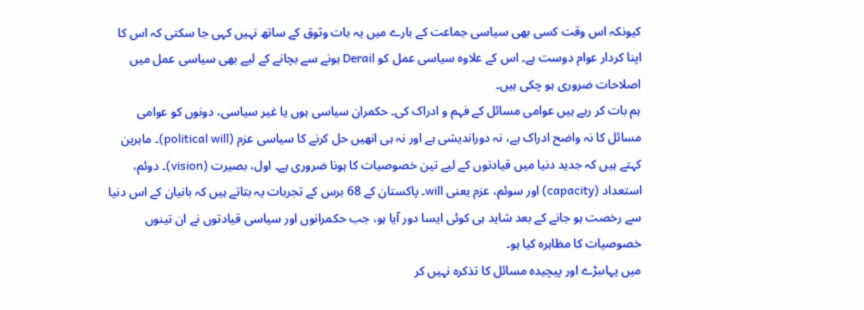کیونکہ اس وقت کسی بھی سیاسی جماعت کے بارے میں یہ بات وثوق کے ساتھ نہیں کہی جا سکتی کہ اس کا اپنا کردار عوام دوست ہے۔ اس کے علاوہ سیاسی عمل کو Derail ہونے سے بچانے کے لیے بھی سیاسی عمل میں اصلاحات ضروری ہو چکی ہیں۔
ہم بات کر رہے ہیں عوامی مسائل کے فہم و ادراک کی۔ حکمران سیاسی ہوں یا غیر سیاسی، دونوں کو عوامی مسائل کا نہ واضح ادراک ہے، نہ دوراندیشی ہے اور نہ ہی انھیں حل کرنے کا سیاسی عزم (political will)۔ ماہرین کہتے ہیں کہ جدید دنیا میں قیادتوں کے لیے تین خصوصیات کا ہونا ضروری ہے۔ اول، بصیرت (vision)۔ دوئم، استعداد (capacity) اور سوئم، عزم یعنی will۔ پاکستان کے 68 برس کے تجربات یہ بتاتے ہیں کہ بانیان کے اس دنیا سے رخصت ہو جانے کے بعد شاید ہی کوئی ایسا دور آیا ہو، جب حکمرانوں اور سیاسی قیادتوں نے ان تینوں خصوصیات کا مظاہرہ کیا ہو۔
میں یہاںبڑے اور پیچیدہ مسائل کا تذکرہ نہیں کر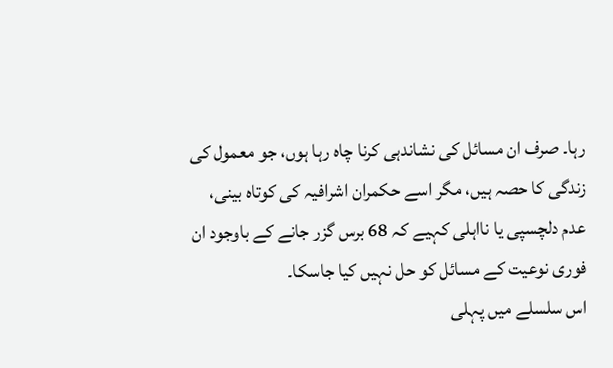رہا۔ صرف ان مسائل کی نشاندہی کرنا چاہ رہا ہوں، جو معمول کی زندگی کا حصہ ہیں، مگر اسے حکمران اشرافیہ کی کوتاہ بینی، عدم دلچسپی یا نااہلی کہیے کہ 68 برس گزر جانے کے باوجود ان فوری نوعیت کے مسائل کو حل نہیں کیا جاسکا۔
اس سلسلے میں پہلی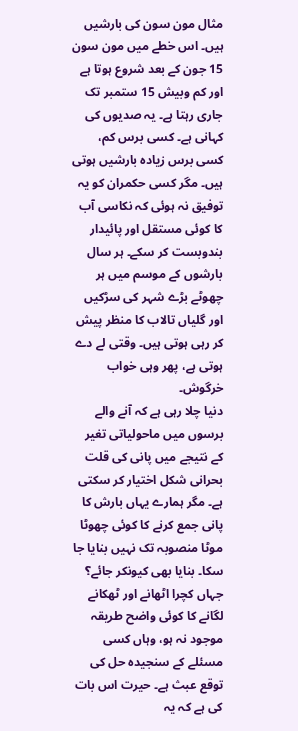مثال مون سون کی بارشیں ہیں۔ اس خطے میں مون سون 15 جون کے بعد شروع ہوتا ہے اور کم وبیش 15 ستمبر تک جاری رہتا ہے۔ یہ صدیوں کی کہانی ہے۔ کسی برس کم، کسی برس زیادہ بارشیں ہوتی ہیں۔ مگر کسی حکمران کو یہ توفیق نہ ہوئی کہ نکاسی آب کا کوئی مستقل اور پائیدار بندوبست کر سکے۔ ہر سال بارشوں کے موسم میں ہر چھوٹے بڑے شہر کی سڑکیں اور گلیاں تالاب کا منظر پیش کر رہی ہوتی ہیں۔ وقتی لے دے ہوتی ہے، پھر وہی خواب خرگوش۔
دنیا چلا رہی ہے کہ آنے والے برسوں میں ماحولیاتی تغیر کے نتیجے میں پانی کی قلت بحرانی شکل اختیار کر سکتی ہے۔ مگر ہمارے یہاں بارش کا پانی جمع کرنے کا کوئی چھوٹا موٹا منصوبہ تک نہیں بنایا جا سکا۔ بنایا بھی کیونکر جائے؟ جہاں کچرا اٹھانے اور ٹھکانے لگانے کا کوئی واضح طریقہ موجود نہ ہو، وہاں کسی مسئلے کے سنجیدہ حل کی توقع عبث ہے۔ حیرت اس بات کی ہے کہ یہ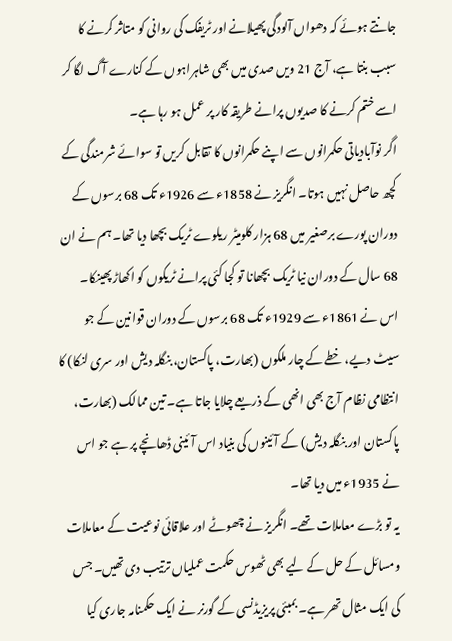جانتے ہوئے کہ دھواں آلودگی پھیلانے اور ٹریفک کی روانی کو متاثر کرنے کا سبب بنتا ہے، آج 21 ویں صدی میں بھی شاہراہوں کے کنارے آگ لگا کر اسے ختم کرنے کا صدیوں پرانے طریقہ کار پر عمل ہو رہا ہے۔
اگر نوآبادیاتی حکمرانوں سے اپنے حکمرانوں کا تقابل کریں تو سوائے شرمندگی کے کچھ حاصل نہیں ہوتا۔ انگریز نے 1858ء سے 1926ء تک 68 برسوں کے دوران پورے برصغیر میں 68 ہزار کلومیٹر ریلوے ٹریک بچھا دیا تھا۔ ہم نے ان 68 سال کے دوران نیا ٹریک بچھانا تو کجا کئی پرانے ٹریکوں کو اکھاڑ پھینکا۔ اس نے 1861ء سے 1929ء تک 68 برسوں کے دوران قوانین کے جو سیٹ دیے، خطے کے چار ملکوں (بھارت، پاکستان، بنگلہ دیش اور سری لنکا) کا انتظامی نظام آج بھی انھی کے ذریعے چلایا جاتا ہے۔ تین ممالک (بھارت، پاکستان اور بنگلہ دیش) کے آئینوں کی بنیاد اس آئینی ڈھانچے پر ہے جو اس نے 1935ء میں دیا تھا۔
یہ تو بڑے معاملات تھے۔ انگریز نے چھوٹے اور علاقائی نوعیت کے معاملات ومسائل کے حل کے لیے بھی ٹھوس حکمت عملیاں ترتیب دی تھیں۔ جس کی ایک مثال تھر ہے۔ بمبئی پریزیڈنسی کے گورنر نے ایک حکمنامہ جاری کیا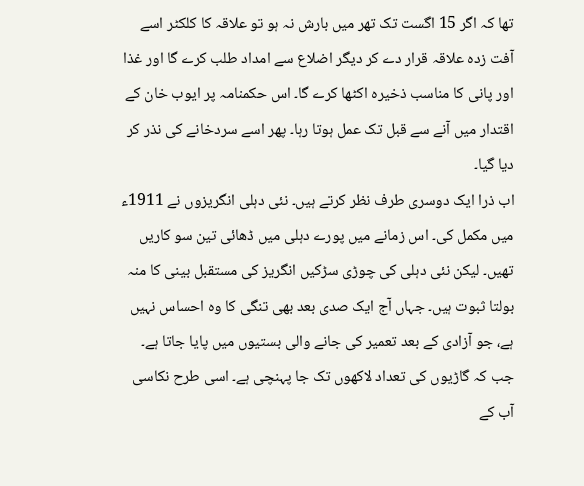تھا کہ اگر 15 اگست تک تھر میں بارش نہ ہو تو علاقہ کا کلکٹر اسے آفت زدہ علاقہ قرار دے کر دیگر اضلاع سے امداد طلب کرے گا اور غذا اور پانی کا مناسب ذخیرہ اکٹھا کرے گا۔ اس حکمنامہ پر ایوب خان کے اقتدار میں آنے سے قبل تک عمل ہوتا رہا۔ پھر اسے سردخانے کی نذر کر دیا گیا۔
اب ذرا ایک دوسری طرف نظر کرتے ہیں۔ نئی دہلی انگریزوں نے 1911ء میں مکمل کی۔ اس زمانے میں پورے دہلی میں ڈھائی تین سو کاریں تھیں۔ لیکن نئی دہلی کی چوڑی سڑکیں انگریز کی مستقبل بینی کا منہ بولتا ثبوت ہیں۔ جہاں آج ایک صدی بعد بھی تنگی کا وہ احساس نہیں ہے، جو آزادی کے بعد تعمیر کی جانے والی بستیوں میں پایا جاتا ہے۔ جب کہ گاڑیوں کی تعداد لاکھوں تک جا پہنچی ہے۔ اسی طرح نکاسی آب کے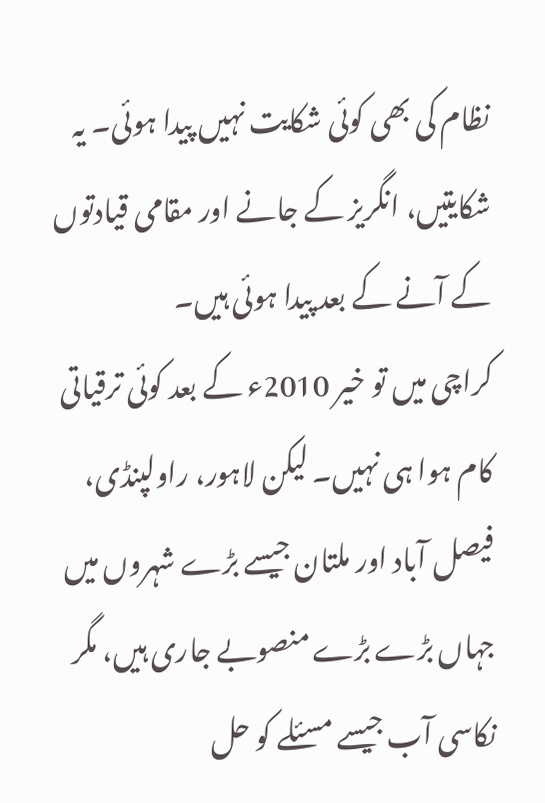نظام کی بھی کوئی شکایت نہیں پیدا ہوئی۔ یہ شکایتیں، انگریز کے جانے اور مقامی قیادتوں کے آنے کے بعد پیدا ہوئی ہیں۔
کراچی میں تو خیر 2010ء کے بعد کوئی ترقیاتی کام ہوا ہی نہیں۔ لیکن لاہور، راولپنڈی، فیصل آباد اور ملتان جیسے بڑے شہروں میں جہاں بڑے بڑے منصوبے جاری ہیں، مگر نکاسی آب جیسے مسئلے کو حل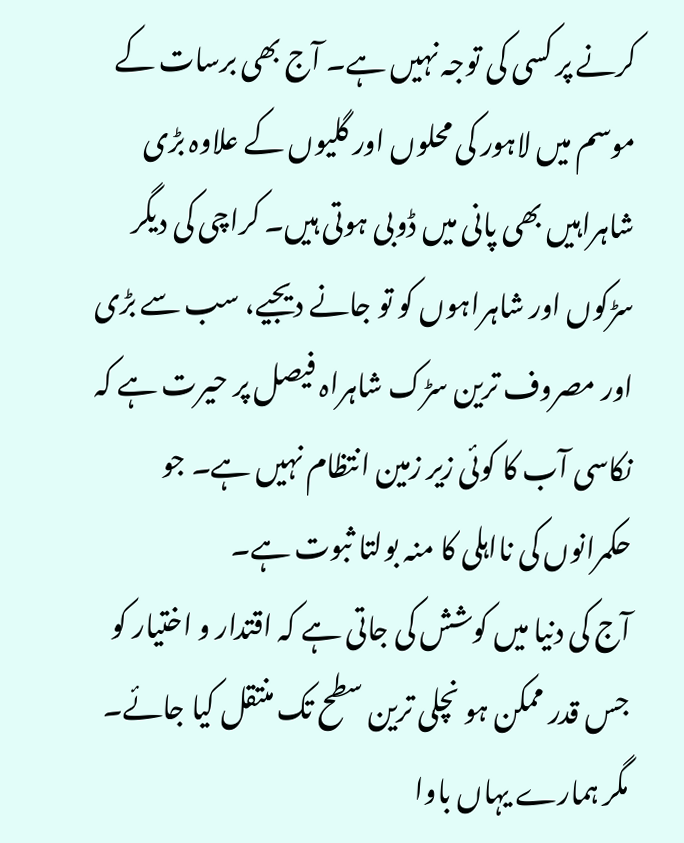کرنے پر کسی کی توجہ نہیں ہے۔ آج بھی برسات کے موسم میں لاہور کی محلوں اور گلیوں کے علاوہ بڑی شاہراہیں بھی پانی میں ڈوبی ہوتی ہیں۔ کراچی کی دیگر سڑکوں اور شاہراہوں کو تو جانے دیجیے، سب سے بڑی اور مصروف ترین سڑک شاہراہ فیصل پر حیرت ہے کہ نکاسی آب کا کوئی زیر زمین انتظام نہیں ہے۔ جو حکمرانوں کی نااہلی کا منہ بولتا ثبوت ہے۔
آج کی دنیا میں کوشش کی جاتی ہے کہ اقتدار و اختیار کو جس قدر ممکن ہو نچلی ترین سطح تک منتقل کیا جائے۔ مگر ہمارے یہاں باوا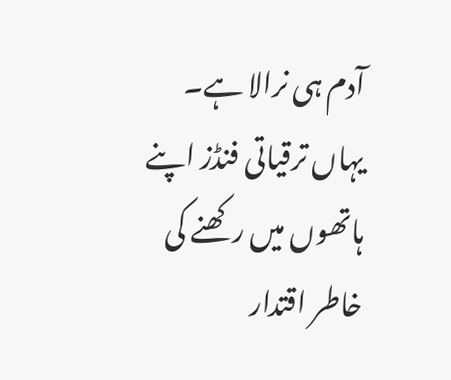آدم ہی نرالا ہے۔ یہاں ترقیاتی فنڈز اپنے ہاتھوں میں رکھنے کی خاطر اقتدار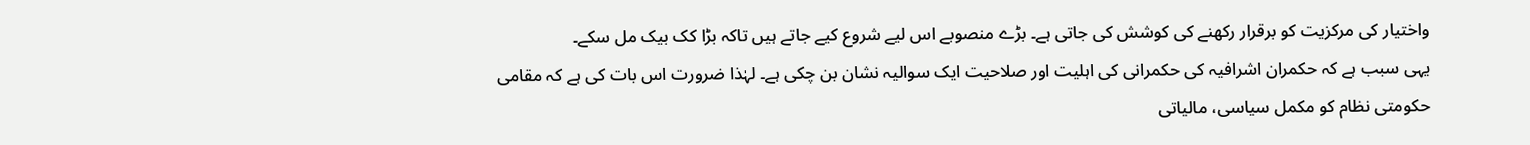واختیار کی مرکزیت کو برقرار رکھنے کی کوشش کی جاتی ہے۔ بڑے منصوبے اس لیے شروع کیے جاتے ہیں تاکہ بڑا کک بیک مل سکے۔
یہی سبب ہے کہ حکمران اشرافیہ کی حکمرانی کی اہلیت اور صلاحیت ایک سوالیہ نشان بن چکی ہے۔ لہٰذا ضرورت اس بات کی ہے کہ مقامی حکومتی نظام کو مکمل سیاسی، مالیاتی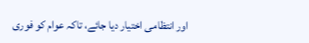اور انتظامی اختیار دیا جائے، تاکہ عوام کو فوری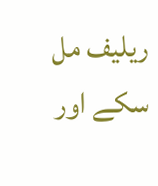ریلیف مل سکے اور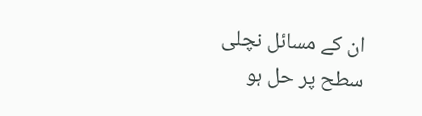ان کے مسائل نچلی سطح پر حل ہو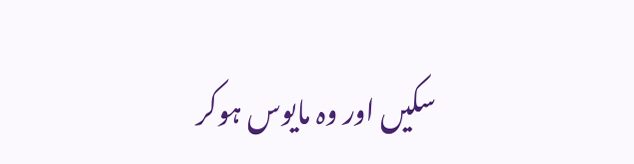سکیں اور وہ مایوس ہوکر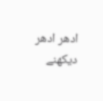ادھر ادھر دیکھنے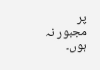پر مجبور نہ ہوں۔